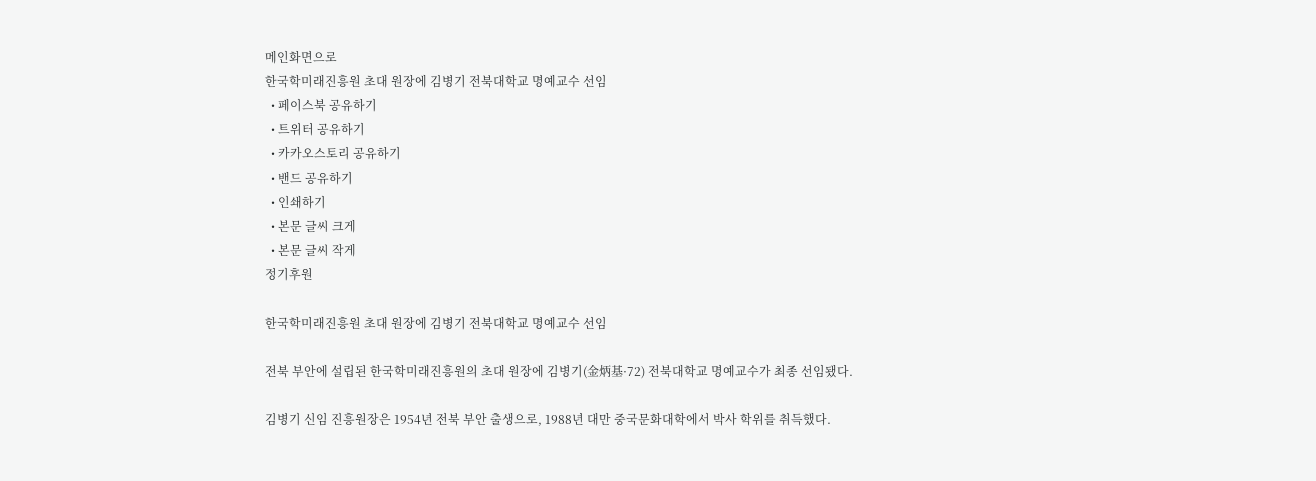메인화면으로
한국학미래진흥원 초대 원장에 김병기 전북대학교 명예교수 선임
  • 페이스북 공유하기
  • 트위터 공유하기
  • 카카오스토리 공유하기
  • 밴드 공유하기
  • 인쇄하기
  • 본문 글씨 크게
  • 본문 글씨 작게
정기후원

한국학미래진흥원 초대 원장에 김병기 전북대학교 명예교수 선임

전북 부안에 설립된 한국학미래진흥원의 초대 원장에 김병기(金炳基·72) 전북대학교 명예교수가 최종 선임됐다.

김병기 신임 진흥원장은 1954년 전북 부안 출생으로, 1988년 대만 중국문화대학에서 박사 학위를 취득했다.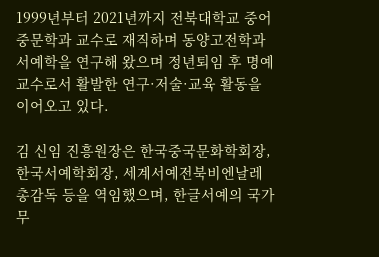1999년부터 2021년까지 전북대학교 중어중문학과 교수로 재직하며 동양고전학과 서예학을 연구해 왔으며 정년퇴임 후 명예교수로서 활발한 연구·저술·교육 활동을 이어오고 있다.

김 신임 진흥원장은 한국중국문화학회장, 한국서예학회장, 세계서예전북비엔날레 총감독 등을 역임했으며, 한글서예의 국가무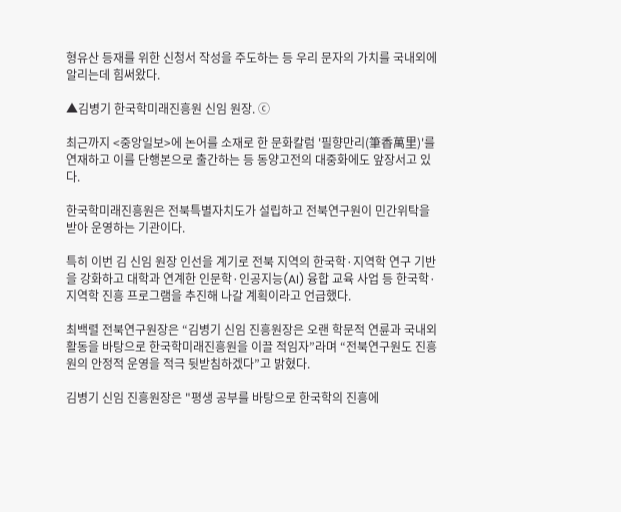형유산 등재를 위한 신청서 작성을 주도하는 등 우리 문자의 가치를 국내외에 알리는데 힘써왔다.

▲김병기 한국학미래진흥원 신임 원장. ⓒ

최근까지 <중앙일보>에 논어를 소재로 한 문화칼럼 '필향만리(筆香萬里)'를 연재하고 이를 단행본으로 출간하는 등 동양고전의 대중화에도 앞장서고 있다.

한국학미래진흥원은 전북특별자치도가 설립하고 전북연구원이 민간위탁을 받아 운영하는 기관이다.

특히 이번 김 신임 원장 인선을 계기로 전북 지역의 한국학·지역학 연구 기반을 강화하고 대학과 연계한 인문학·인공지능(AI) 융합 교육 사업 등 한국학·지역학 진흥 프로그램을 추진해 나갈 계획이라고 언급했다.

최백렬 전북연구원장은 “김병기 신임 진흥원장은 오랜 학문적 연륜과 국내외 활동을 바탕으로 한국학미래진흥원을 이끌 적임자”라며 “전북연구원도 진흥원의 안정적 운영을 적극 뒷받침하겠다”고 밝혔다.

김병기 신임 진흥원장은 "평생 공부를 바탕으로 한국학의 진흥에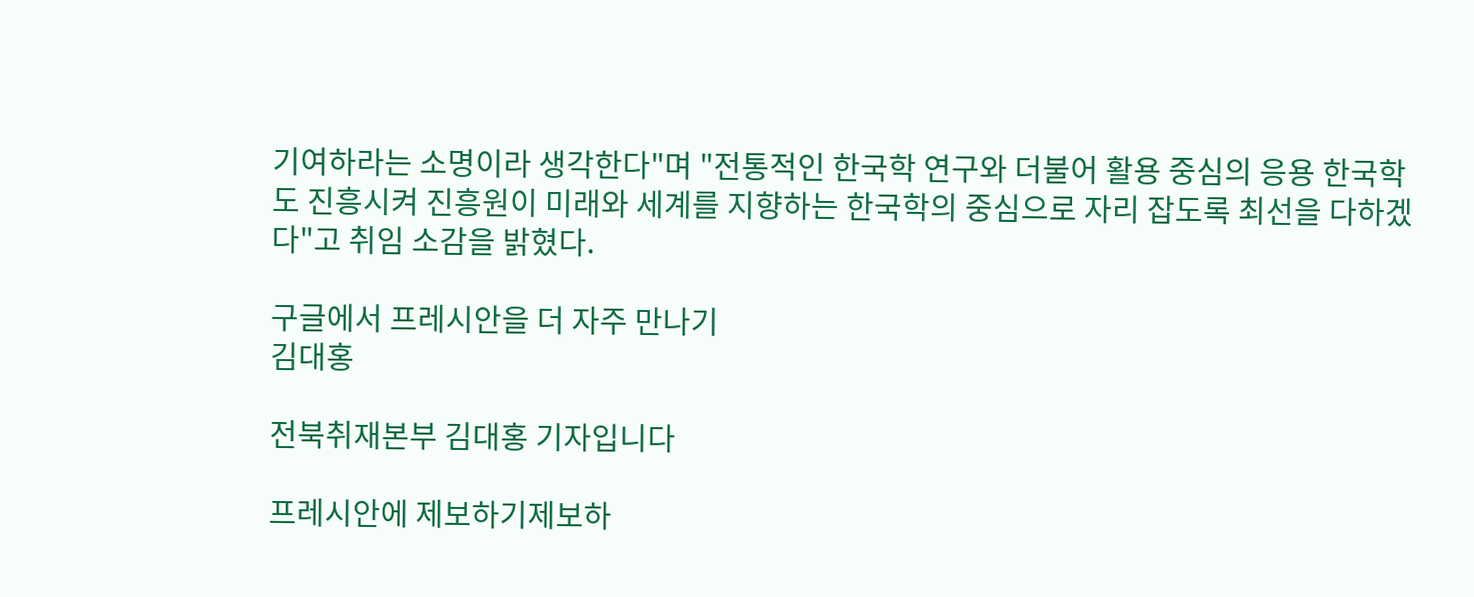기여하라는 소명이라 생각한다"며 "전통적인 한국학 연구와 더불어 활용 중심의 응용 한국학도 진흥시켜 진흥원이 미래와 세계를 지향하는 한국학의 중심으로 자리 잡도록 최선을 다하겠다"고 취임 소감을 밝혔다.

구글에서 프레시안을 더 자주 만나기
김대홍

전북취재본부 김대홍 기자입니다

프레시안에 제보하기제보하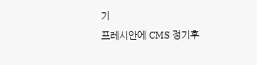기
프레시안에 CMS 정기후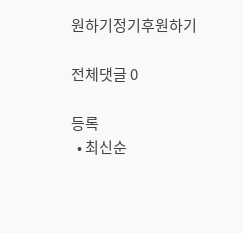원하기정기후원하기

전체댓글 0

등록
  • 최신순